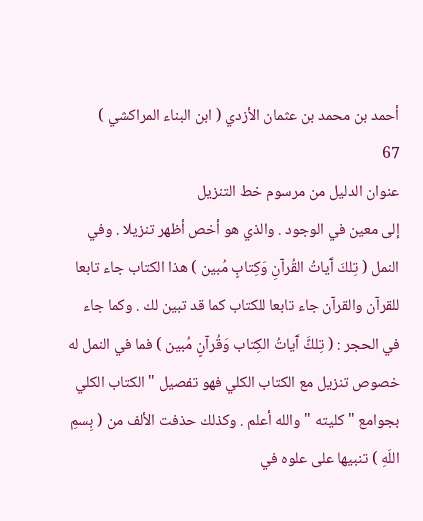أحمد بن محمد بن عثمان الأزدي ( ابن البناء المراكشي )
67
عنوان الدليل من مرسوم خط التنزيل
إلى معين في الوجود . والذي هو أخص أظهر تنزيلا . وفي النمل ( تِلكَ آَياتُ القُرآنِ وَكِتابٍ مُبين ) هذا الكتاب جاء تابعا للقرآن والقرآن جاء تابعا للكتاب كما قد تبين لك . وكما جاء في الحجر : ( تِلكًَ آَياتُ الكِتاب وَقُرآنٍ مُبين ) فما في النمل له خصوص تنزيل مع الكتاب الكلي فهو تفصيل " الكتاب الكلي بجوامع " كليته " والله أعلم . وكذلك حذفت الألف من ( بِسمِ اللَهِ ) تنبيها على علوه في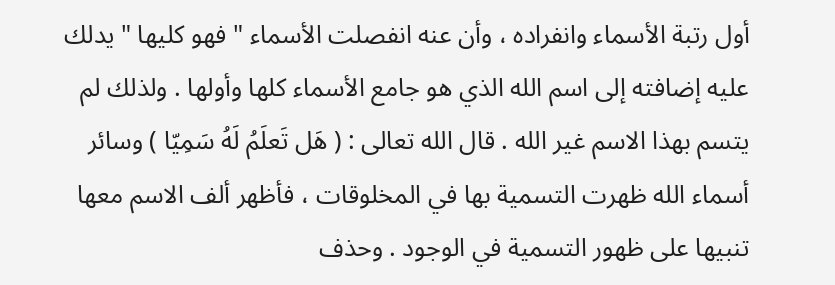أول رتبة الأسماء وانفراده ، وأن عنه انفصلت الأسماء " فهو كليها " يدلك عليه إضافته إلى اسم الله الذي هو جامع الأسماء كلها وأولها . ولذلك لم يتسم بهذا الاسم غير الله . قال الله تعالى : ( هَل تَعلَمُ لَهُ سَمِيّا ) وسائر أسماء الله ظهرت التسمية بها في المخلوقات ، فأظهر ألف الاسم معها تنبيها على ظهور التسمية في الوجود . وحذف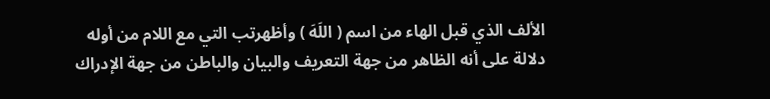الألف الذي قبل الهاء من اسم ( اللَهَ ) وأظهرتب التي مع اللام من أوله دلالة على أنه الظاهر من جهة التعريف والبيان والباطن من جهة الإدراك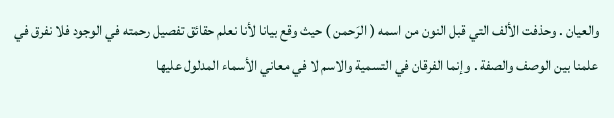والعيان . وحذفت الألف التي قبل النون من اسمه ( الرَحمن ) حيث وقع بيانا لأنا نعلم حقائق تفصيل رحمته في الوجود فلا نفرق في علمنا بين الوصف والصفة . وإنما الفرقان في التسمية والاسم لا في معاني الأسماء المدلول عليها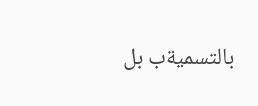بالتسميةب بل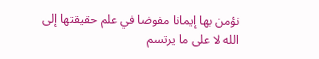نؤمن بها إيمانا مفوضا في علم حقيقتها إلى الله لا على ما يرتسم